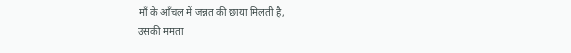माँ के आँचल में जन्नत की छाया मिलती है,
उसकी ममता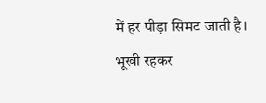में हर पीड़ा सिमट जाती है।
भूखी रहकर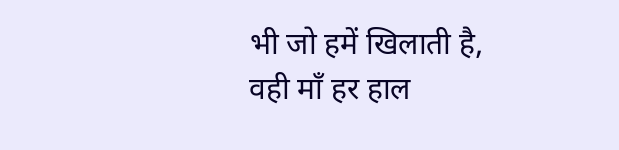भी जो हमें खिलाती है,
वही माँ हर हाल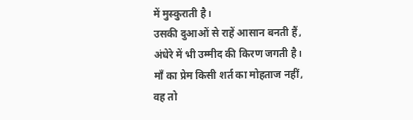में मुस्कुराती है।
उसकी दुआओं से राहें आसान बनती हैं,
अंधेरे में भी उम्मीद की किरण जगती है।
माँ का प्रेम किसी शर्त का मोहताज नहीं,
वह तो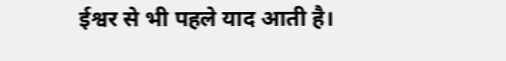ईश्वर से भी पहले याद आती है।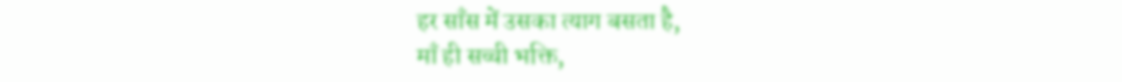हर साँस में उसका त्याग बसता है,
माँ ही सच्ची भक्ति,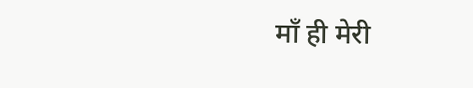माँ ही मेरी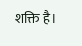शक्ति है।